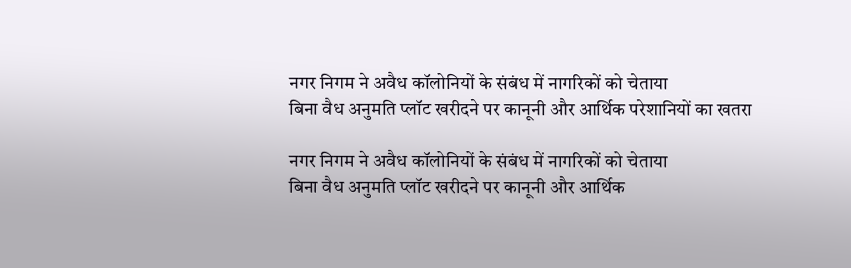नगर निगम ने अवैध कॉलोनियों के संबंध में नागरिकों को चेताया
बिना वैध अनुमति प्लॉट खरीदने पर कानूनी और आर्थिक परेशानियों का खतरा

नगर निगम ने अवैध कॉलोनियों के संबंध में नागरिकों को चेताया
बिना वैध अनुमति प्लॉट खरीदने पर कानूनी और आर्थिक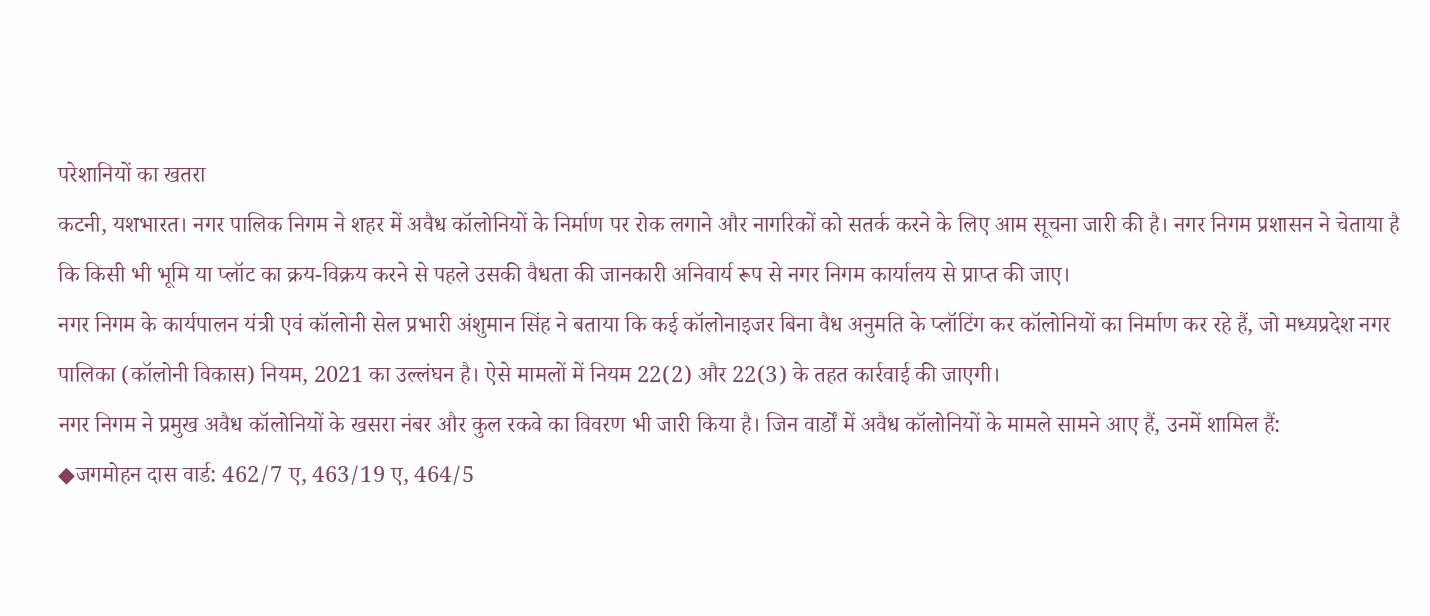परेशानियों का खतरा
कटनी, यशभारत। नगर पालिक निगम ने शहर में अवैध कॉलोनियों के निर्माण पर रोक लगाने और नागरिकों को सतर्क करने के लिए आम सूचना जारी की है। नगर निगम प्रशासन ने चेताया है कि किसी भी भूमि या प्लॉट का क्रय-विक्रय करने से पहले उसकी वैधता की जानकारी अनिवार्य रूप से नगर निगम कार्यालय से प्राप्त की जाए।
नगर निगम के कार्यपालन यंत्री एवं कॉलोनी सेल प्रभारी अंशुमान सिंह ने बताया कि कई कॉलोनाइजर बिना वैध अनुमति के प्लॉटिंग कर कॉलोनियों का निर्माण कर रहे हैं, जो मध्यप्रदेश नगर पालिका (कॉलोनी विकास) नियम, 2021 का उल्लंघन है। ऐसे मामलों में नियम 22(2) और 22(3) के तहत कार्रवाई की जाएगी।
नगर निगम ने प्रमुख अवैध कॉलोनियों के खसरा नंबर और कुल रकवे का विवरण भी जारी किया है। जिन वार्डों में अवैध कॉलोनियों के मामले सामने आए हैं, उनमें शामिल हैं:
◆जगमोहन दास वार्ड: 462/7 ए, 463/19 ए, 464/5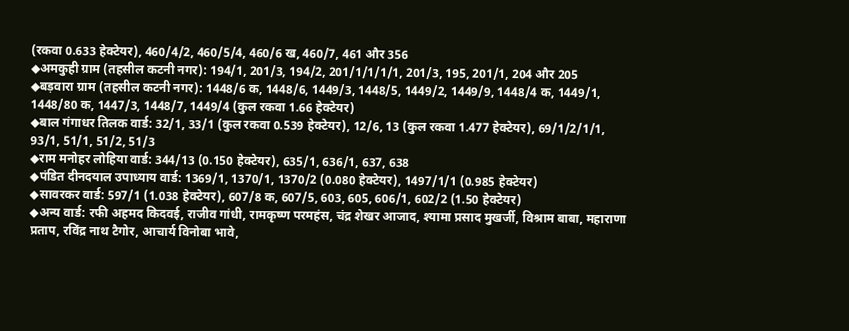(रकवा 0.633 हेक्टेयर), 460/4/2, 460/5/4, 460/6 ख, 460/7, 461 और 356
◆अमकुही ग्राम (तहसील कटनी नगर): 194/1, 201/3, 194/2, 201/1/1/1/1, 201/3, 195, 201/1, 204 और 205
◆बड़वारा ग्राम (तहसील कटनी नगर): 1448/6 क, 1448/6, 1449/3, 1448/5, 1449/2, 1449/9, 1448/4 क, 1449/1, 1448/80 क, 1447/3, 1448/7, 1449/4 (कुल रकवा 1.66 हेक्टेयर)
◆बाल गंगाधर तिलक वार्ड: 32/1, 33/1 (कुल रकवा 0.539 हेक्टेयर), 12/6, 13 (कुल रकवा 1.477 हेक्टेयर), 69/1/2/1/1, 93/1, 51/1, 51/2, 51/3
◆राम मनोहर लोहिया वार्ड: 344/13 (0.150 हेक्टेयर), 635/1, 636/1, 637, 638
◆पंडित दीनदयाल उपाध्याय वार्ड: 1369/1, 1370/1, 1370/2 (0.080 हेक्टेयर), 1497/1/1 (0.985 हेक्टेयर)
◆सावरकर वार्ड: 597/1 (1.038 हेक्टेयर), 607/8 क, 607/5, 603, 605, 606/1, 602/2 (1.50 हेक्टेयर)
◆अन्य वार्ड: रफी अहमद किदवई, राजीव गांधी, रामकृष्ण परमहंस, चंद्र शेखर आजाद, श्यामा प्रसाद मुखर्जी, विश्राम बाबा, महाराणा प्रताप, रविंद्र नाथ टैगोर, आचार्य विनोबा भावे,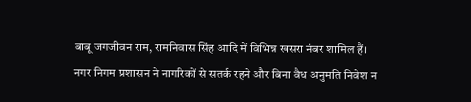बाबू जगजीवन राम, रामनिवास सिंह आदि में विभिन्न खसरा नंबर शामिल हैं।
नगर निगम प्रशासन ने नागरिकों से सतर्क रहने और बिना वैध अनुमति निवेश न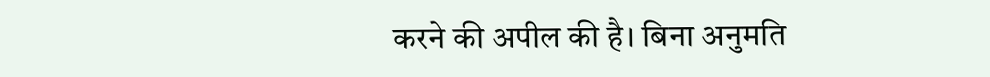करने की अपील की है। बिना अनुमति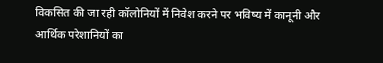विकसित की जा रही कॉलोनियों में निवेश करने पर भविष्य में कानूनी और आर्थिक परेशानियों का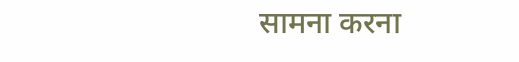सामना करना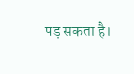पड़ सकता है।